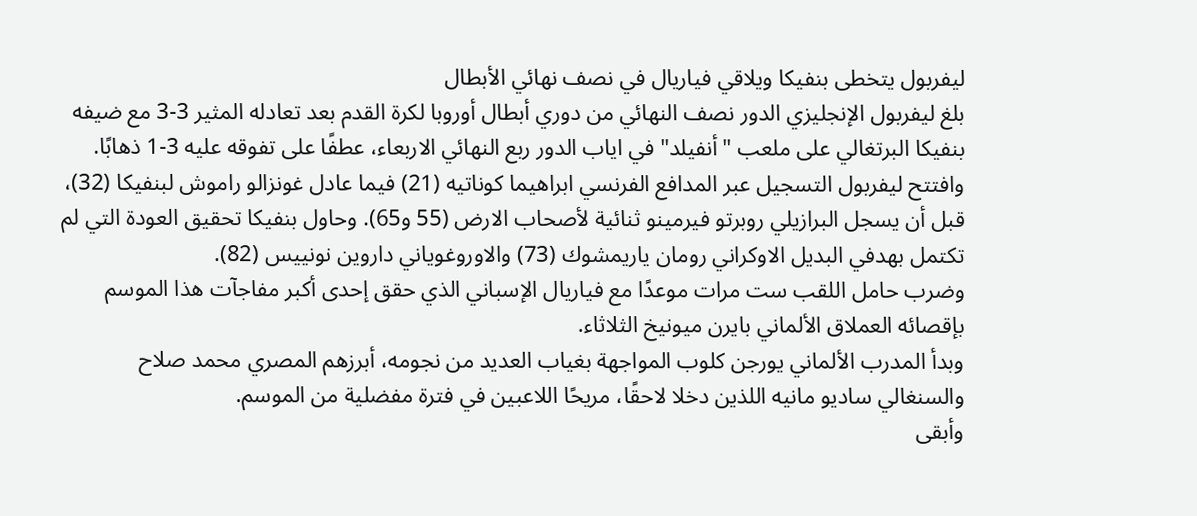ليفربول يتخطى بنفيكا ويلاقي فياريال في نصف نهائي الأبطال
بلغ ليفربول الإنجليزي الدور نصف النهائي من دوري أبطال أوروبا لكرة القدم بعد تعادله المثير 3-3 مع ضيفه بنفيكا البرتغالي على ملعب "أنفيلد" في اياب الدور ربع النهائي الاربعاء، عطفًا على تفوقه عليه 3-1 ذهابًا.
وافتتح ليفربول التسجيل عبر المدافع الفرنسي ابراهيما كوناتيه (21) فيما عادل غونزالو راموش لبنفيكا (32)، قبل أن يسجل البرازيلي روبرتو فيرمينو ثنائية لأصحاب الارض (55 و65). وحاول بنفيكا تحقيق العودة التي لم تكتمل بهدفي البديل الاوكراني رومان ياريمشوك (73) والاوروغوياني داروين نونييس (82).
وضرب حامل اللقب ست مرات موعدًا مع فياريال الإسباني الذي حقق إحدى أكبر مفاجآت هذا الموسم بإقصائه العملاق الألماني بايرن ميونيخ الثلاثاء.
وبدأ المدرب الألماني يورجن كلوب المواجهة بغياب العديد من نجومه، أبرزهم المصري محمد صلاح والسنغالي ساديو مانيه اللذين دخلا لاحقًا، مريحًا اللاعبين في فترة مفضلية من الموسم.
وأبقى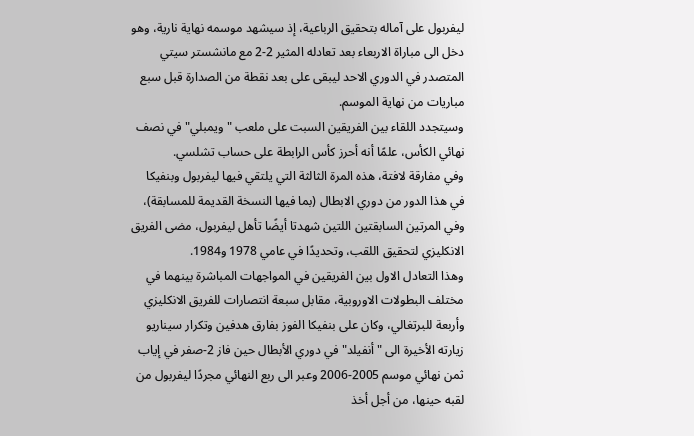ليفربول على آماله بتحقيق الرباعية، إذ سيشهد موسمه نهاية نارية، وهو دخل الى مباراة الاربعاء بعد تعادله المثير 2-2 مع مانشستر سيتي المتصدر في الدوري الاحد ليبقى على بعد نقطة من الصدارة قبل سبع مباريات من نهاية الموسم.
وسيتجدد اللقاء بين الفريقين السبت على ملعب "ويمبلي" في نصف نهائي الكأس، علمًا أنه أحرز كأس الرابطة على حساب تشلسي.
وفي مفارقة لافتة، هذه المرة الثالثة التي يلتقي فيها ليفربول وبنفيكا في هذا الدور من دوري الابطال (بما فيها النسخة القديمة للمسابقة)، وفي المرتين السابقتين اللتين شهدتا أيضًا تأهل ليفربول، مضى الفريق الانكليزي لتحقيق اللقب، وتحديدًا في عامي 1978 و1984.
وهذا التعادل الاول بين الفريقين في المواجهات المباشرة بينهما في مختلف البطولات الاوروبية، مقابل سبعة انتصارات للفريق الانكليزي وأربعة للبرتغالي، وكان على بنفيكا الفوز بفارق هدفين وتكرار سيناريو زيارته الأخيرة الى "أنفيلد" في دوري الأبطال حين فاز 2-صفر في إياب ثمن نهائي موسم 2005-2006 وعبر الى ربع النهائي مجردًا ليفربول من لقبه حينها، من أجل أخذ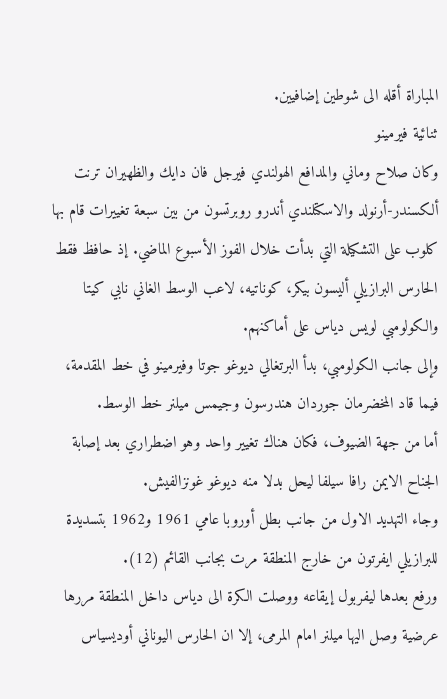المباراة أقله الى شوطين إضافيين.
ثنائية فيرمينو
وكان صلاح وماني والمدافع الهولندي فيرجل فان دايك والظهيران ترنت ألكسندر-أرنولد والاسكتلندي أندرو روبرتسون من بين سبعة تغييرات قام بها كلوب على التشكيلة التي بدأت خلال الفوز الأسبوع الماضي. إذ حافظ فقط الحارس البرازيلي أليسون بيكر، كوناتيه، لاعب الوسط الغاني نابي كيتا والكولومبي لويس دياس على أماكنهم.
وإلى جانب الكولومبي، بدأ البرتغالي ديوغو جوتا وفيرمينو في خط المقدمة، فيما قاد المخضرمان جوردان هندرسون وجيمس ميلنر خط الوسط.
أما من جهة الضيوف، فكان هناك تغيير واحد وهو اضطراري بعد إصابة الجناح الايمن رافا سيلفا ليحل بدلا منه ديوغو غونزالفيش.
وجاء التهديد الاول من جانب بطل أوروبا عامي 1961 و1962 بتسديدة للبرازيلي ايفرتون من خارج المنطقة مرت بجانب القائم (12).
ورفع بعدها ليفربول إيقاعه ووصلت الكرة الى دياس داخل المنطقة مررها عرضية وصل اليها ميلنر امام المرمى، إلا ان الحارس اليوناني أوديسياس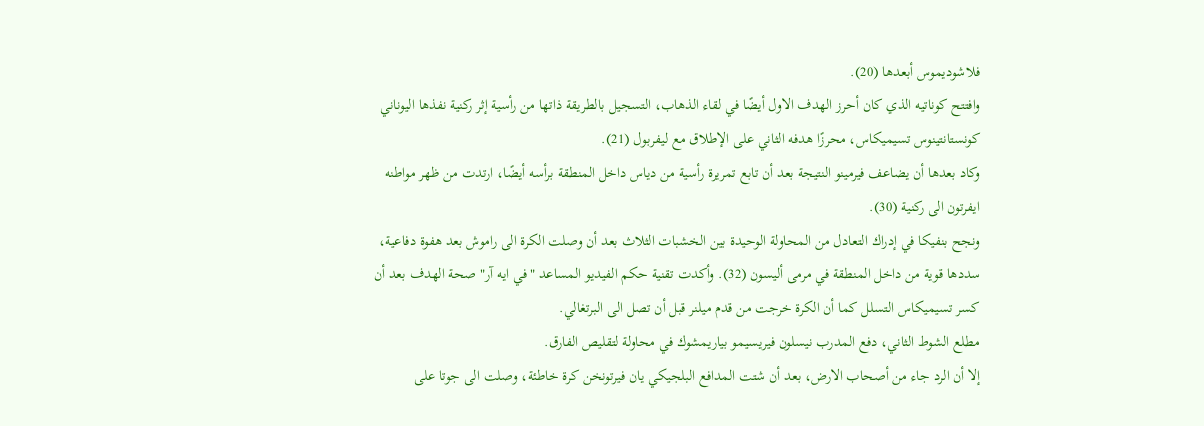فلاشوديموس أبعدها (20).
وافتتح كوناتيه الذي كان أحرز الهدف الاول أيضًا في لقاء الذهاب، التسجيل بالطريقة ذاتها من رأسية إثر ركنية نفذها اليوناني كونستانتينوس تسيميكاس، محرزًا هدفه الثاني على الإطلاق مع ليفربول (21).
وكاد بعدها أن يضاعف فيرمينو النتيجة بعد أن تابع تمريرة رأسية من دياس داخل المنطقة برأسه أيضًا، ارتدت من ظهر مواطنه ايفرتون الى ركنية (30).
ونجح بنفيكا في إدراك التعادل من المحاولة الوحيدة بين الخشبات الثلاث بعد أن وصلت الكرة الى راموش بعد هفوة دفاعية، سددها قوية من داخل المنطقة في مرمى أليسون (32). وأكدت تقنية حكم الفيديو المساعد "في ايه آر" صحة الهدف بعد أن كسر تسيميكاس التسلل كما أن الكرة خرجت من قدم ميلنر قبل أن تصل الى البرتغالي.
مطلع الشوط الثاني، دفع المدرب نيسلون فيريسيمو بياريمشوك في محاولة لتقليص الفارق.
إلا أن الرد جاء من أصحاب الارض، بعد أن شتت المدافع البلجيكي يان فيرتونخن كرة خاطئة، وصلت الى جوتا على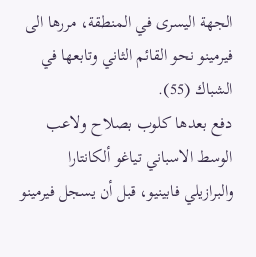الجهة اليسرى في المنطقة، مررها الى فيرمينو نحو القائم الثاني وتابعها في الشباك (55).
دفع بعدها كلوب بصلاح ولاعب الوسط الاسباني تياغو ألكانتارا والبرازيلي فابينيو، قبل أن يسجل فيرمينو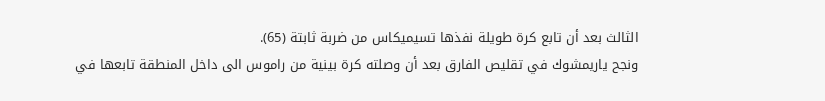الثالث بعد أن تابع كرة طويلة نفذها تسيميكاس من ضربة ثابتة (65).
ونجح ياريمشوك في تقليص الفارق بعد أن وصلته كرة بينية من راموس الى داخل المنطقة تابعها في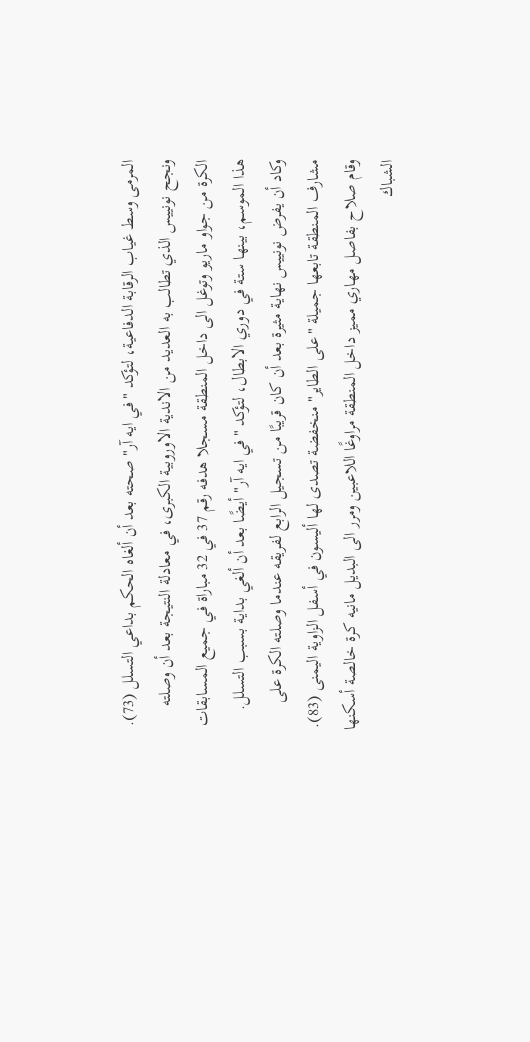المرمى وسط غياب الرقابة الدفاعية، لتؤكد "في ايه آر" صحته بعد أن ألغاه الحكم بداعي التسلل (73).
ونجح نونييس الذي تطالب به العديد من الاندية الاوروبية الكبرى، في معادلة النتيجة بعد أن وصلته الكرة من جواو ماريو وتوغل الى داخل المنطقة مسجلا هدفه رقم 37 في 32 مباراة في جميع المسابقات هذا الموسم، بينها ستة في دوري الابطال، لتؤكد "في ايه آر" أيضًا بعد أن ألغي بداية بسبب التسلل.
وكاد أن يفرض نونييس نهاية مثيرة بعد أن كان قريبًا من تسجيل الرابع لفريقه عندما وصلته الكرة على مشارف المنطقة تابعها جميلة "على الطاير" منخفضة تصدى لها أليسون في أسفل الزاوية اليمنى (83).
وقام صلاح بفاصل مهاري مميز داخل المنطقة مراوغًا اللاعبين ومرر الى البديل مانيه كرة خالصة أسكنها الشباك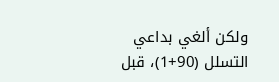ولكن ألغي بداعي التسلل (90+1)، قبل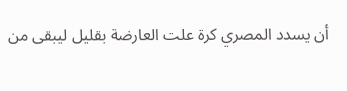أن يسدد المصري كرة علت العارضة بقليل ليبقى من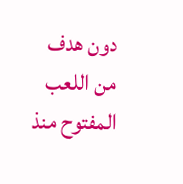دون هدف من اللعب المفتوح منذ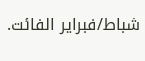شباط/فبراير الفائت.